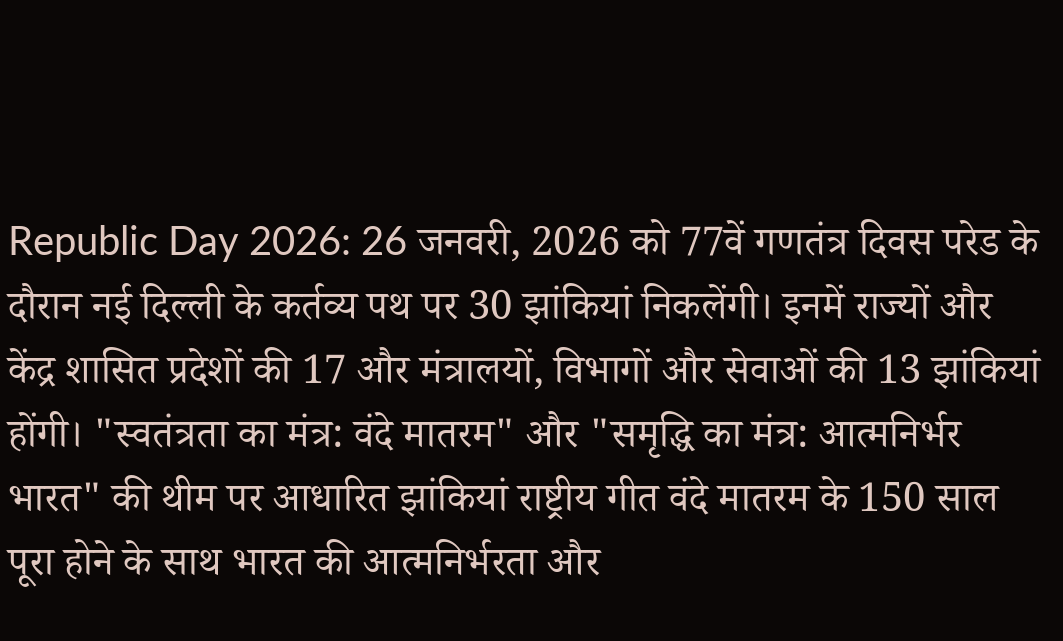Republic Day 2026: 26 जनवरी, 2026 को 77वें गणतंत्र दिवस परेड के दौरान नई दिल्ली के कर्तव्य पथ पर 30 झांकियां निकलेंगी। इनमें राज्यों और केंद्र शासित प्रदेशों की 17 और मंत्रालयों, विभागों और सेवाओं की 13 झांकियां होंगी। "स्वतंत्रता का मंत्र: वंदे मातरम" और "समृद्धि का मंत्र: आत्मनिर्भर भारत" की थीम पर आधारित झांकियां राष्ट्रीय गीत वंदे मातरम के 150 साल पूरा होने के साथ भारत की आत्मनिर्भरता और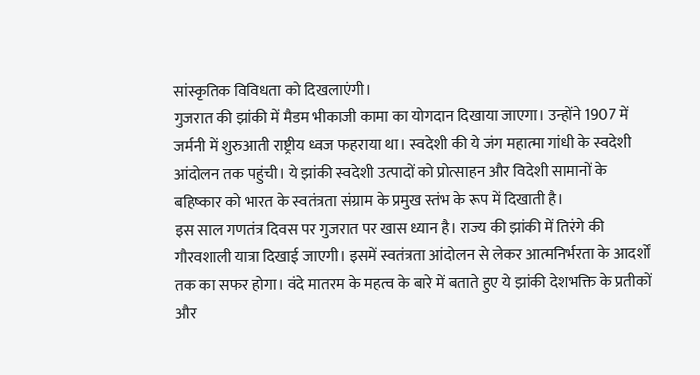सांस्कृतिक विविधता को दिखलाएंगी।
गुजरात की झांकी में मैडम भीकाजी कामा का योगदान दिखाया जाएगा। उन्होंने 1907 में जर्मनी में शुरुआती राष्ट्रीय ध्वज फहराया था। स्वदेशी की ये जंग महात्मा गांधी के स्वदेशी आंदोलन तक पहुंची। ये झांकी स्वदेशी उत्पादों को प्रोत्साहन और विदेशी सामानों के बहिष्कार को भारत के स्वतंत्रता संग्राम के प्रमुख स्तंभ के रूप में दिखाती है।
इस साल गणतंत्र दिवस पर गुजरात पर खास ध्यान है। राज्य की झांकी में तिरंगे की गौरवशाली यात्रा दिखाई जाएगी। इसमें स्वतंत्रता आंदोलन से लेकर आत्मनिर्भरता के आदर्शों तक का सफर होगा। वंदे मातरम के महत्व के बारे में बताते हुए ये झांकी देशभक्ति के प्रतीकों और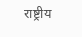राष्ट्रीय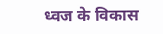ध्वज के विकास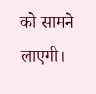को सामने लाएगी।